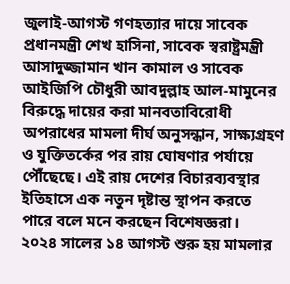জুলাই-আগস্ট গণহত্যার দায়ে সাবেক প্রধানমন্ত্রী শেখ হাসিনা, সাবেক স্বরাষ্ট্রমন্ত্রী আসাদুজ্জামান খান কামাল ও সাবেক আইজিপি চৌধুরী আবদুল্লাহ আল-মামুনের বিরুদ্ধে দায়ের করা মানবতাবিরোধী অপরাধের মামলা দীর্ঘ অনুসন্ধান, সাক্ষ্যগ্রহণ ও যুক্তিতর্কের পর রায় ঘোষণার পর্যায়ে পৌঁছেছে। এই রায় দেশের বিচারব্যবস্থার ইতিহাসে এক নতুন দৃষ্টান্ত স্থাপন করতে পারে বলে মনে করছেন বিশেষজ্ঞরা।
২০২৪ সালের ১৪ আগস্ট শুরু হয় মামলার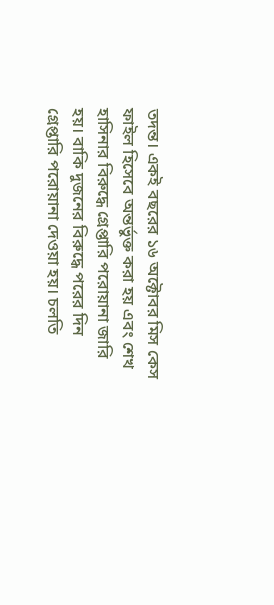তদন্ত। একই বছরের ১৬ অক্টোবর মিস কেস ফাইল হিসেবে অন্তর্ভুক্ত করা হয় এবং শেখ হাসিনার বিরুদ্ধে গ্রেপ্তারি পরোয়ানা জারি হয়। বাকি দুজনের বিরুদ্ধে পরের দিন গ্রেপ্তারি পরোয়ানা দেওয়া হয়। চলতি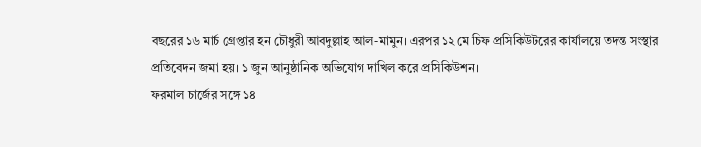বছরের ১৬ মার্চ গ্রেপ্তার হন চৌধুরী আবদুল্লাহ আল-মামুন। এরপর ১২ মে চিফ প্রসিকিউটরের কার্যালয়ে তদন্ত সংস্থার প্রতিবেদন জমা হয়। ১ জুন আনুষ্ঠানিক অভিযোগ দাখিল করে প্রসিকিউশন।
ফরমাল চার্জের সঙ্গে ১৪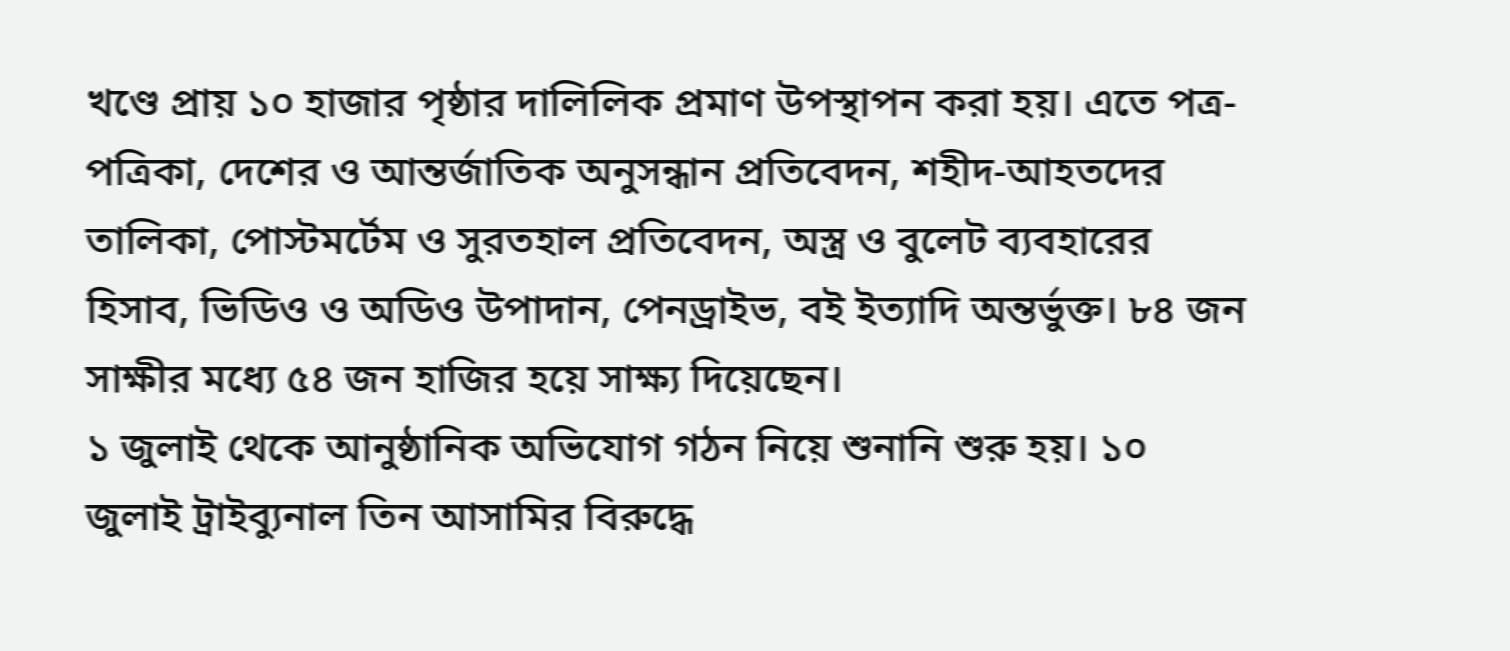খণ্ডে প্রায় ১০ হাজার পৃষ্ঠার দালিলিক প্রমাণ উপস্থাপন করা হয়। এতে পত্র-পত্রিকা, দেশের ও আন্তর্জাতিক অনুসন্ধান প্রতিবেদন, শহীদ-আহতদের তালিকা, পোস্টমর্টেম ও সুরতহাল প্রতিবেদন, অস্ত্র ও বুলেট ব্যবহারের হিসাব, ভিডিও ও অডিও উপাদান, পেনড্রাইভ, বই ইত্যাদি অন্তর্ভুক্ত। ৮৪ জন সাক্ষীর মধ্যে ৫৪ জন হাজির হয়ে সাক্ষ্য দিয়েছেন।
১ জুলাই থেকে আনুষ্ঠানিক অভিযোগ গঠন নিয়ে শুনানি শুরু হয়। ১০ জুলাই ট্রাইব্যুনাল তিন আসামির বিরুদ্ধে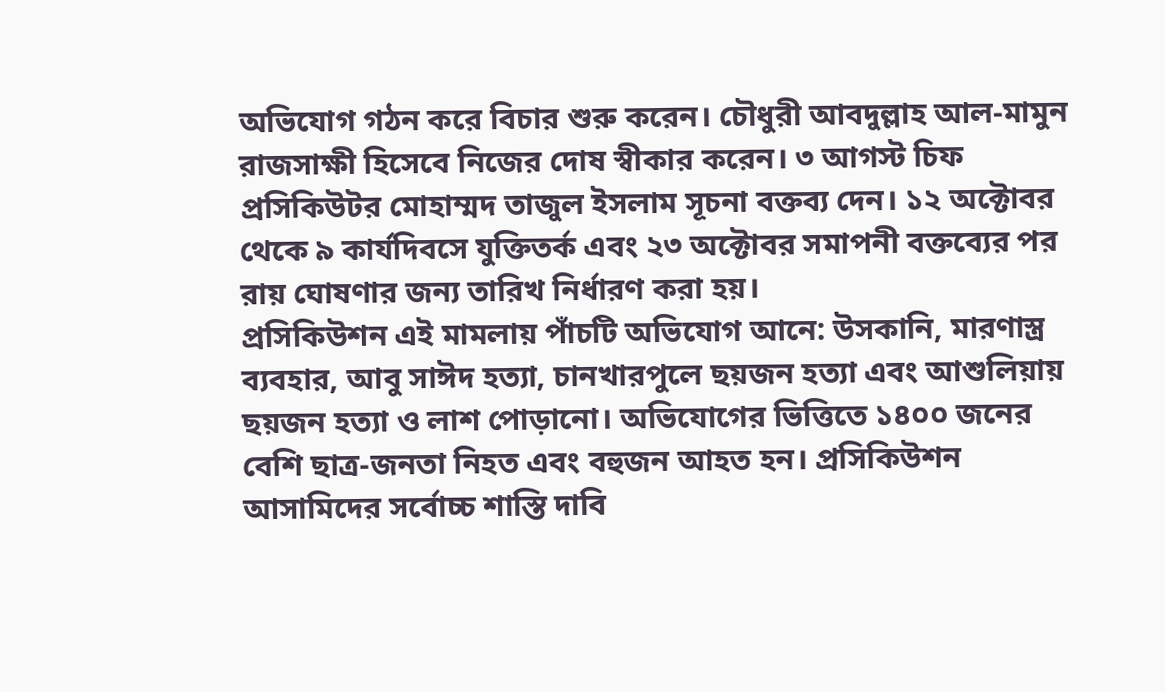অভিযোগ গঠন করে বিচার শুরু করেন। চৌধুরী আবদুল্লাহ আল-মামুন রাজসাক্ষী হিসেবে নিজের দোষ স্বীকার করেন। ৩ আগস্ট চিফ প্রসিকিউটর মোহাম্মদ তাজুল ইসলাম সূচনা বক্তব্য দেন। ১২ অক্টোবর থেকে ৯ কার্যদিবসে যুক্তিতর্ক এবং ২৩ অক্টোবর সমাপনী বক্তব্যের পর রায় ঘোষণার জন্য তারিখ নির্ধারণ করা হয়।
প্রসিকিউশন এই মামলায় পাঁচটি অভিযোগ আনে: উসকানি, মারণাস্ত্র ব্যবহার, আবু সাঈদ হত্যা, চানখারপুলে ছয়জন হত্যা এবং আশুলিয়ায় ছয়জন হত্যা ও লাশ পোড়ানো। অভিযোগের ভিত্তিতে ১৪০০ জনের বেশি ছাত্র-জনতা নিহত এবং বহুজন আহত হন। প্রসিকিউশন আসামিদের সর্বোচ্চ শাস্তি দাবি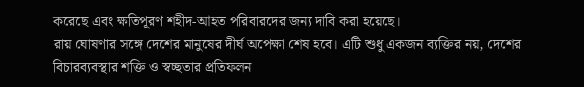করেছে এবং ক্ষতিপূরণ শহীদ-আহত পরিবারদের জন্য দাবি করা হয়েছে।
রায় ঘোষণার সঙ্গে দেশের মানুষের দীর্ঘ অপেক্ষা শেষ হবে। এটি শুধু একজন ব্যক্তির নয়, দেশের বিচারব্যবস্থার শক্তি ও স্বচ্ছতার প্রতিফলন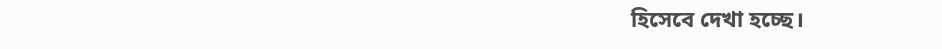হিসেবে দেখা হচ্ছে।